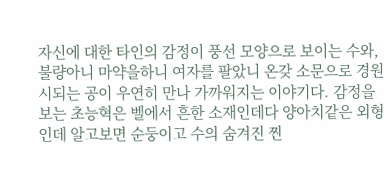자신에 대한 타인의 감정이 풍선 모양으로 보이는 수와, 불량아니 마약을하니 여자를 팔았니 온갖 소문으로 경원시되는 공이 우연히 만나 가까워지는 이야기다. 감정을 보는 초능혁은 벨에서 흔한 소재인데다 양아치같은 외형인데 알고보면 순둥이고 수의 숨겨진 찐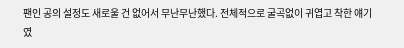팬인 공의 설정도 새로울 건 없어서 무난무난했다. 전체적으로 굴곡없이 귀엽고 착한 얘기였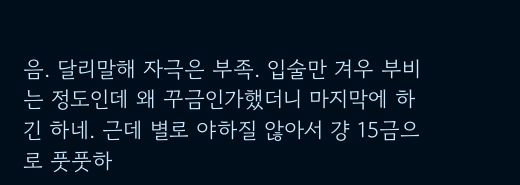음. 달리말해 자극은 부족. 입술만 겨우 부비는 정도인데 왜 꾸금인가했더니 마지막에 하긴 하네. 근데 별로 야하질 않아서 걍 15금으로 풋풋하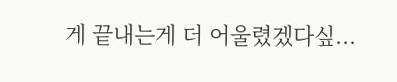게 끝내는게 더 어울렸겠다싶...